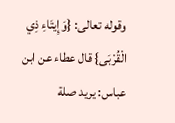وقوله تعالى: {وَإِيتَاءِ ذِي الْقُرْبَى} قال عطاء عن ابن عباس: يريد صلة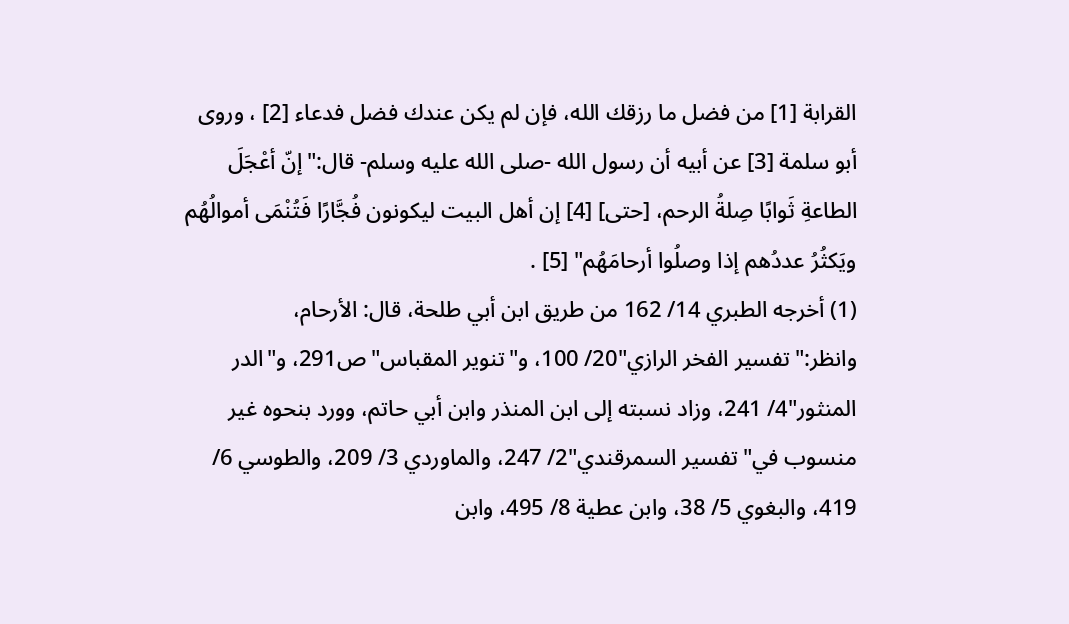القرابة [1] من فضل ما رزقك الله، فإن لم يكن عندك فضل فدعاء [2] ، وروى أبو سلمة [3] عن أبيه أن رسول الله -صلى الله عليه وسلم- قال:"إنّ أعْجَلَ الطاعةِ ثَوابًا صِلةُ الرحم، [حتى] [4] إن أهل البيت ليكونون فُجَّارًا فَتُنْمَى أموالُهُم ويَكثُرُ عددُهم إذا وصلُوا أرحامَهُم" [5] .
(1) أخرجه الطبري 14/ 162 من طريق ابن أبي طلحة، قال: الأرحام، وانظر:"تفسير الفخر الرازي"20/ 100، و"تنوير المقباس"ص291، و"الدر المنثور"4/ 241، وزاد نسبته إلى ابن المنذر وابن أبي حاتم، وورد بنحوه غير منسوب في"تفسير السمرقندي"2/ 247، والماوردي 3/ 209، والطوسي 6/ 419، والبغوي 5/ 38، وابن عطية 8/ 495، وابن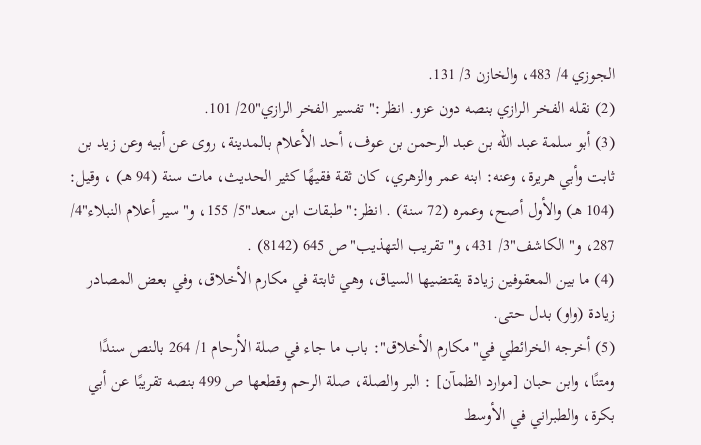الجوزي 4/ 483، والخازن 3/ 131.
(2) نقله الفخر الرازي بنصه دون عزو. انظر:"تفسير الفخر الرازي"20/ 101.
(3) أبو سلمة عبد الله بن عبد الرحمن بن عوف، أحد الأعلام بالمدينة، روى عن أبيه وعن زيد بن ثابت وأبي هريرة، وعنه: ابنه عمر والزهري، كان ثقة فقيهًا كثير الحديث، مات سنة (94 هـ) ، وقيل: (104 هـ) والأول أصح، وعمره (72 سنة) . انظر:"طبقات ابن سعد"5/ 155، و"سير أعلام النبلاء"4/ 287، و"الكاشف"3/ 431، و"تقريب التهذيب"ص 645 (8142) .
(4) ما بين المعقوفين زيادة يقتضيها السياق، وهي ثابتة في مكارم الأخلاق، وفي بعض المصادر زيادة (واو) بدل حتى.
(5) أخرجه الخرائطي في"مكارم الأخلاق": باب ما جاء في صلة الأرحام 1/ 264 بالنص سندًا ومتنًا، وابن حبان [موارد الظمآن] : البر والصلة، صلة الرحم وقطعها ص 499 بنصه تقريبًا عن أبي بكرة، والطبراني في الأوسط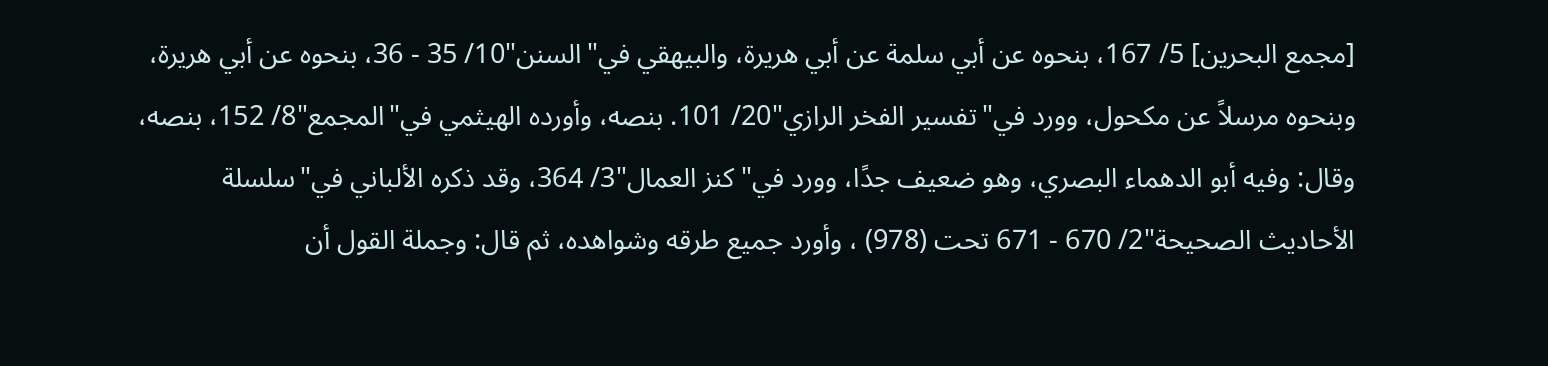[مجمع البحرين] 5/ 167، بنحوه عن أبي سلمة عن أبي هريرة، والبيهقي في"السنن"10/ 35 - 36، بنحوه عن أبي هريرة، وبنحوه مرسلاً عن مكحول، وورد في"تفسير الفخر الرازي"20/ 101. بنصه، وأورده الهيثمي في"المجمع"8/ 152، بنصه، وقال: وفيه أبو الدهماء البصري، وهو ضعيف جدًا، وورد في"كنز العمال"3/ 364، وقد ذكره الألباني في"سلسلة الأحاديث الصحيحة"2/ 670 - 671 تحت (978) ، وأورد جميع طرقه وشواهده، ثم قال: وجملة القول أن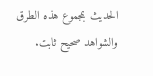الحديث بمجموع هذه الطرق والشواهد صحيح ثابت.